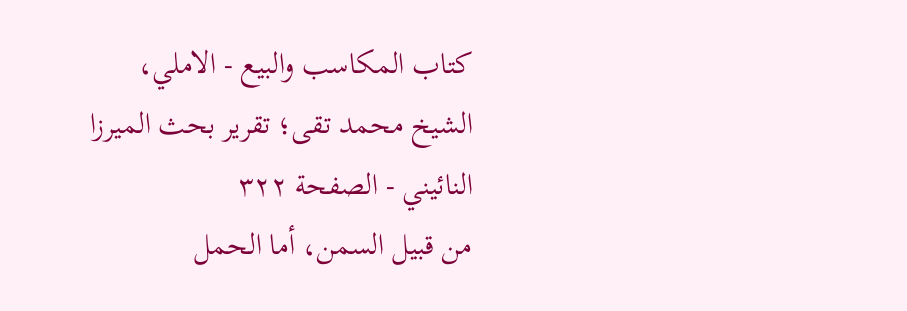كتاب المكاسب والبيع - الاملي، الشيخ محمد تقى؛ تقرير بحث الميرزا النائيني - الصفحة ٣٢٢
من قبيل السمن، أما الحمل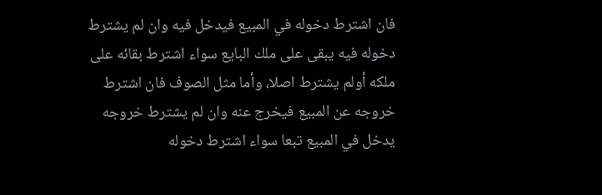فان اشترط دخوله في المبيع فيدخل فيه وان لم يشترط دخوله فيه يبقى على ملك البايع سواء اشترط بقائه على ملكه أولم يشترط اصلا، وأما مثل الصوف فان اشترط خروجه عن المبيع فيخرج عنه وان لم يشترط خروجه يدخل في المبيع تبعا سواء اشترط دخوله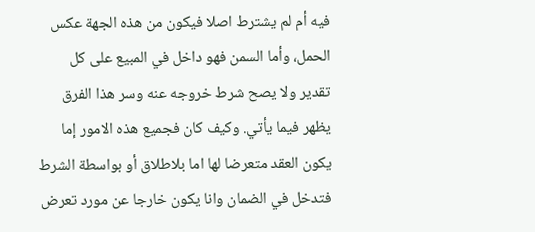فيه أم لم يشترط اصلا فيكون من هذه الجهة عكس الحمل، وأما السمن فهو داخل في المبيع على كل تقدير ولا يصح شرط خروجه عنه وسر هذا الفرق يظهر فيما يأتي. وكيف كان فجميع هذه الامور إما يكون العقد متعرضا لها اما بلاطلاق أو بواسطة الشرط فتدخل في الضمان وانا يكون خارجا عن مورد تعرض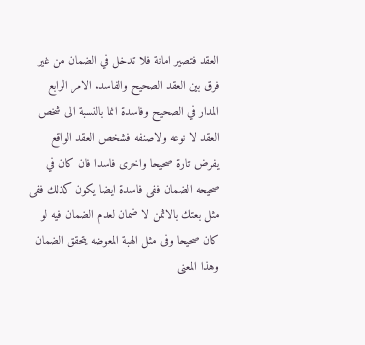العقد فتصير امانة فلا تدخل في الضمان من غير فرق بين العقد الصحيح والفاسد. الامر الرابع المدار في الصحيح وفاسدة انما بالنسبة الى شخص العقد لا نوعه ولاصنفه فشخص العقد الواقع يفرض تارة صحيحا واخرى فاسدا فان كان في صحيحه الضمان ففى فاسدة ايضا يكون كذلك ففى مثل بعتك بالاثمن لا ضمان لعدم الضمان فيه لو كان صحيحا وفى مثل الهبة المعوضه يتحقق الضمان وهذا المعنى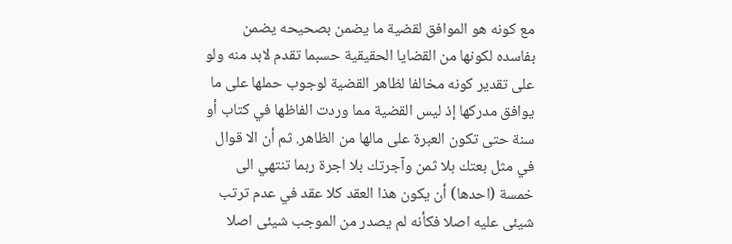مع كونه هو الموافق لقضية ما يضمن بصحيحه يضمن بفاسده لكونها من القضايا الحقيقية حسبما تقدم لابد منه ولو على تقدير كونه مخالفا لظاهر القضية لوجوب حملها على ما يوافق مدركها إذ ليس القضية مما وردت الفاظها في كتاب أو سنة حتى تكون العبرة على مالها من الظاهر. ثم أن الا قوال في مثل بعتك بلا ثمن وآجرتك بلا اجرة ربما تنتهي الى خمسة (احدها) أن يكون هذا العقد كلا عقد في عدم ترتب شيئى عليه اصلا فكأنه لم يصدر من الموجب شيئى اصلا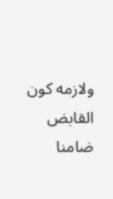ولازمه كون القابض ضامنا